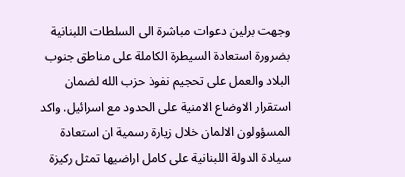وجهت برلين دعوات مباشرة الى السلطات اللبنانية بضرورة استعادة السيطرة الكاملة على مناطق جنوب البلاد والعمل على تحجيم نفوذ حزب الله لضمان استقرار الاوضاع الامنية على الحدود مع اسرائيل. واكد المسؤولون الالمان خلال زيارة رسمية ان استعادة سيادة الدولة اللبنانية على كامل اراضيها تمثل ركيزة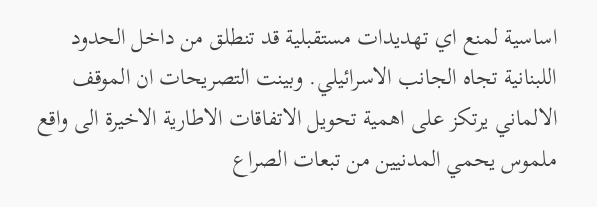اساسية لمنع اي تهديدات مستقبلية قد تنطلق من داخل الحدود اللبنانية تجاه الجانب الاسرائيلي. وبينت التصريحات ان الموقف الالماني يرتكز على اهمية تحويل الاتفاقات الاطارية الاخيرة الى واقع ملموس يحمي المدنيين من تبعات الصراع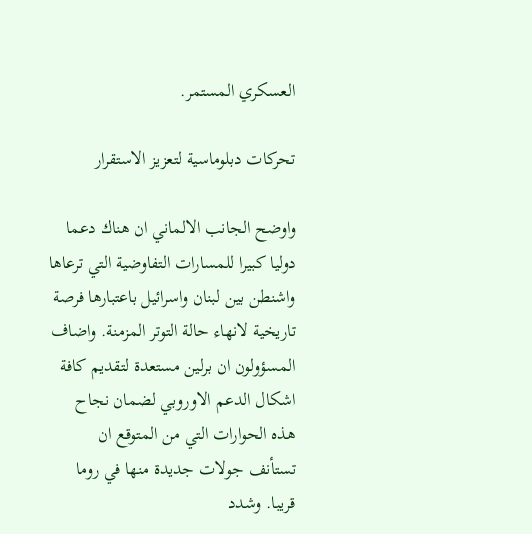العسكري المستمر.

تحركات دبلوماسية لتعزيز الاستقرار

واوضح الجانب الالماني ان هناك دعما دوليا كبيرا للمسارات التفاوضية التي ترعاها واشنطن بين لبنان واسرائيل باعتبارها فرصة تاريخية لانهاء حالة التوتر المزمنة. واضاف المسؤولون ان برلين مستعدة لتقديم كافة اشكال الدعم الاوروبي لضمان نجاح هذه الحوارات التي من المتوقع ان تستأنف جولات جديدة منها في روما قريبا. وشدد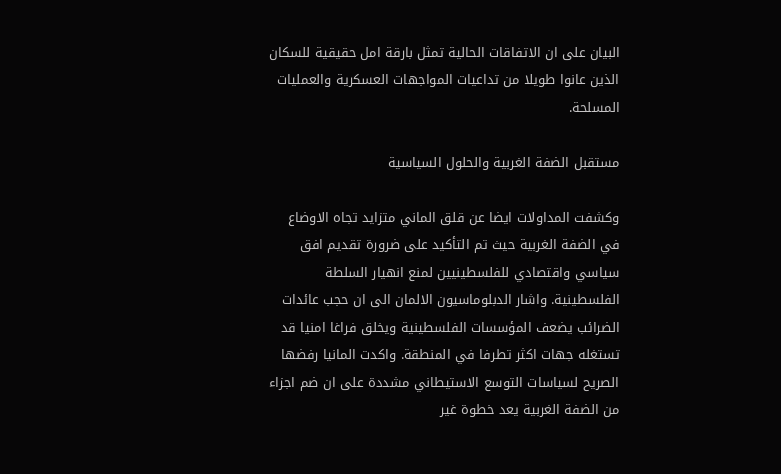البيان على ان الاتفاقات الحالية تمثل بارقة امل حقيقية للسكان الذين عانوا طويلا من تداعيات المواجهات العسكرية والعمليات المسلحة.

مستقبل الضفة الغربية والحلول السياسية

وكشفت المداولات ايضا عن قلق الماني متزايد تجاه الاوضاع في الضفة الغربية حيث تم التأكيد على ضرورة تقديم افق سياسي واقتصادي للفلسطينيين لمنع انهيار السلطة الفلسطينية. واشار الدبلوماسيون الالمان الى ان حجب عائدات الضرائب يضعف المؤسسات الفلسطينية ويخلق فراغا امنيا قد تستغله جهات اكثر تطرفا في المنطقة. واكدت المانيا رفضها الصريح لسياسات التوسع الاستيطاني مشددة على ان ضم اجزاء من الضفة الغربية يعد خطوة غير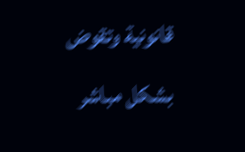قانونية وتقوض بشكل مباشر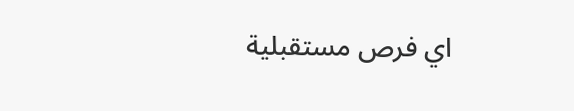اي فرص مستقبلية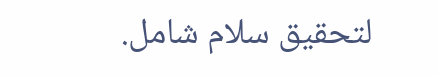لتحقيق سلام شامل.